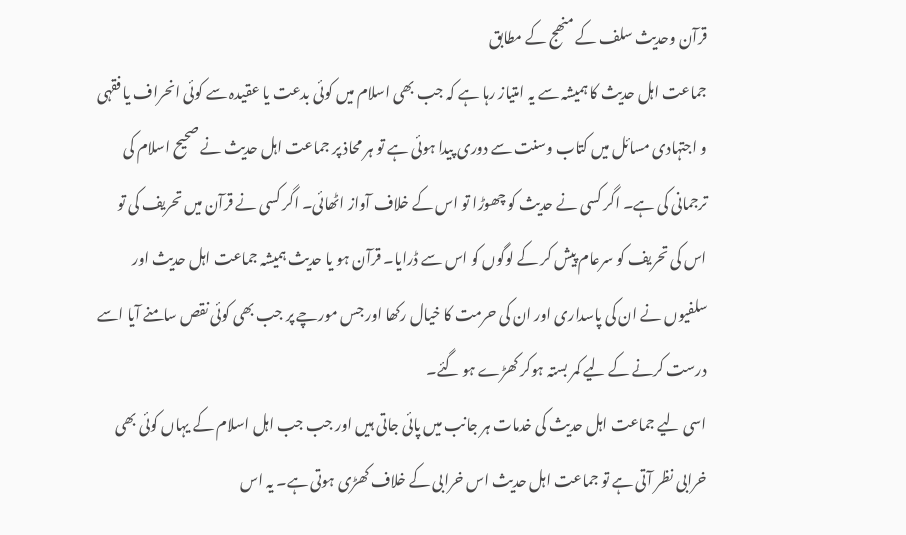قرآن وحدیث سلف کے منھج کے مطابق
جماعت اہل حدیث کا ہمیشہ سے یہ امتیاز رہا ہے کہ جب بھی اسلام میں کوئی بدعت یا عقیدہ سے کوئی انحراف یا فقہی و اجتہادی مسائل میں کتاب وسنت سے دوری پیدا ہوئی ہے تو ہر محاذ پر جماعت اہل حدیث نے صحیح اسلام کی ترجمانی کی ہے۔ اگر کسی نے حدیث کو چھوڑا تو اس کے خلاف آواز اٹھائی۔ اگر کسی نے قرآن میں تحریف کی تو اس کی تحریف کو سرعام پیش کر کے لوگوں کو اس سے ڈرایا۔ قرآن ہو یا حدیث ہمیشہ جماعت اہل حدیث اور سلفیوں نے ان کی پاسداری اور ان کی حرمت کا خیال رکھا اور جس مورچے پر جب بھی کوئی نقص سامنے آیا اسے درست کرنے کے لیے کمر بستہ ہوکر کھڑے ہو گئے۔
اسی لیے جماعت اہل حدیث کی خدمات ہر جانب میں پائی جاتی ہیں اور جب جب اہل اسلام کے یہاں کوئی بھی خرابی نظر آتی ہے تو جماعت اہل حدیث اس خرابی کے خلاف کھڑی ہوتی ہے۔ یہ اس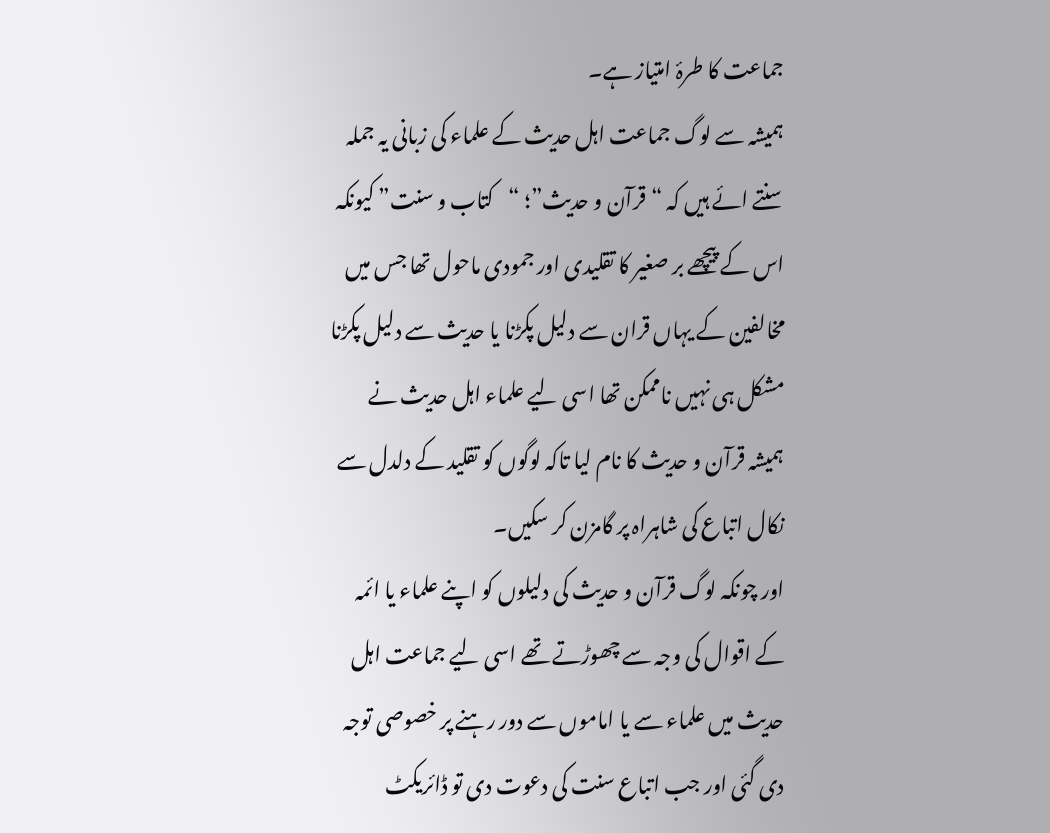جماعت کا طرۂ امتیاز ہے۔
ہمیشہ سے لوگ جماعت اہل حدیث کے علماء کی زبانی یہ جملہ سنتے ائے ہیں کہ “قرآن و حدیث”؛ “کتاب و سنت” کیونکہ اس کے پیچھے بر صغیر کا تقلیدی اور جمودی ماحول تھا جس میں مخالفین کے یہاں قران سے دلیل پکڑنا یا حدیث سے دلیل پکڑنا مشکل ہی نہیں ناممکن تھا اسی لیے علماء اہل حدیث نے ہمیشہ قرآن و حدیث کا نام لیا تاکہ لوگوں کو تقلید کے دلدل سے نکال اتباع کی شاہراہ پر گامزن کر سکیں۔
اور چونکہ لوگ قرآن و حدیث کی دلیلوں کو اپنے علماء یا ائمہ کے اقوال کی وجہ سے چھوڑتے تھے اسی لیے جماعت اہل حدیث میں علماء سے یا اماموں سے دور رہنے پر خصوصی توجہ دی گئی اور جب اتباع سنت کی دعوت دی تو ڈائریکٹ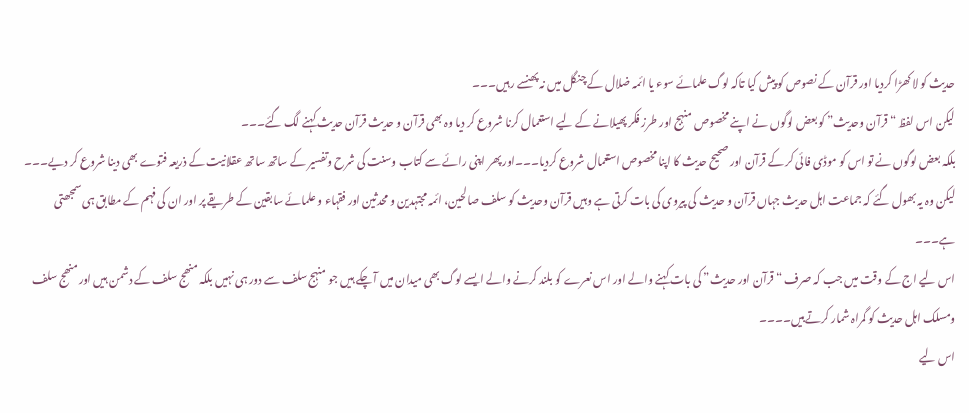حدیث کو لا کھڑا کردیا اور قرآن کے نصوص کو پیش کیا تاکہ لوگ علمائے سوء یا ائمہ ضلال کے چنگل میں نہ پھنسے رہیں۔۔۔
لیکن اس لفظ “قرآن وحدیث” کو بعض لوگوں نے اپنے مخصوص منہج اور طرز فکر پھیلانے کے لیے استعمال کرنا شروع کر دیا وہ بھی قرآن و حدیث قرآن حدیث کہنے لگ گئے۔۔۔
بلکہ بعض لوگوں نے تو اس کو موڈی فائی کر کے قرآن اور صحیح حدیث کا اپنا مخصوص استعمال شروع کردیا۔۔۔اور پھر اپنی رائے سے کتاب وسنت کی شرح وتفسیر کے ساتھ ساتھ عقلانیت کے ذریعہ فتوے بھی دینا شروع کر دیے۔۔۔
لیکن وہ یہ بھول گئے کہ جماعت اہل حدیث جہاں قرآن و حدیث کی پیروی کی بات کرتی ہے وہیں قرآن وحدیث کو سلف صالحین، ائمہ مجتہدین و محدثین اور فقہاء و علمائے سابقین کے طریقے پر اور ان کی فہم کے مطابق ہی سمجھتی ہے۔۔۔
اس لیے اج کے وقت میں جب کہ صرف “قرآن اور حدیث” کی بات کہنے والے اور اس نعرے کو بلند کرنے والے ایسے لوگ بھی میدان میں آ چکے ہیں جو منہج سلف سے دور ہی نہیں بلکہ منھج سلف کے دشمن ہیں اور منھج سلف ومسلک اہل حدیث کو گمراہ شمار کرتےبیں۔۔۔۔
اس لیے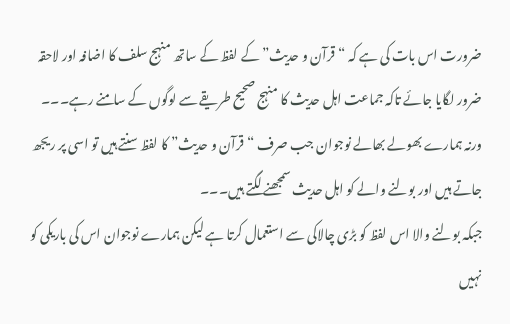ضرورت اس بات کی ہے کہ “قرآن و حدیث” کے لفظ کے ساتھ منہج سلف کا اضافہ اور لاحقہ ضرور لگایا جائے تاکہ جماعت اہل حدیث کا منہج صحیح طریقے سے لوگوں کے سامنے رہے۔۔۔
ورنہ ہمارے بھولے بھالے نوجوان جب صرف “قرآن و حدیث” کا لفظ سنتے ہیں تو اسی پر ریجھ جاتے ہیں اور بولنے والے کو اہل حدیث سمجھنے لگتے ہیں۔۔۔
جبکہ بولنے والا اس لفظ کو بڑی چالاکی سے استعمال کرتا ہے لیکن ہمارے نوجوان اس کی باریکی کو نہیں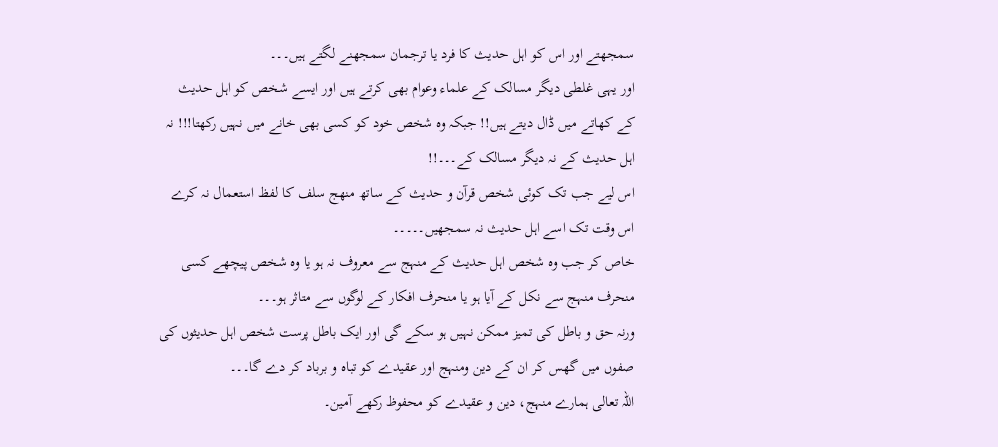سمجھتے اور اس کو اہل حدیث کا فرد یا ترجمان سمجھنے لگتے ہیں۔۔۔
اور یہی غلطی دیگر مسالک کے علماء وعوام بھی کرتے ہیں اور ایسے شخص کو اہل حدیث کے کھاتے میں ڈال دیتے ہیں!! جبکہ وہ شخص خود کو کسی بھی خانے میں نہیں رکھتا!!! نہ اہل حدیث کے نہ دیگر مسالک کے۔۔۔!!
اس لیے جب تک کوئی شخص قرآن و حدیث کے ساتھ منھج سلف کا لفظ استعمال نہ کرے اس وقت تک اسے اہل حدیث نہ سمجھیں۔۔۔۔۔
خاص کر جب وہ شخص اہل حدیث کے منہج سے معروف نہ ہو یا وہ شخص پیچھے کسی منحرف منہج سے نکل کے آیا ہو یا منحرف افکار کے لوگوں سے متاثر ہو۔۔۔
ورنہ حق و باطل کی تمیز ممکن نہیں ہو سکے گی اور ایک باطل پرست شخص اہل حدیثوں کی صفوں میں گھس کر ان کے دین ومنہج اور عقیدے کو تباہ و برباد کر دے گا۔۔۔
اللہ تعالی ہمارے منہج، دین و عقیدے کو محفوظ رکھے آمین۔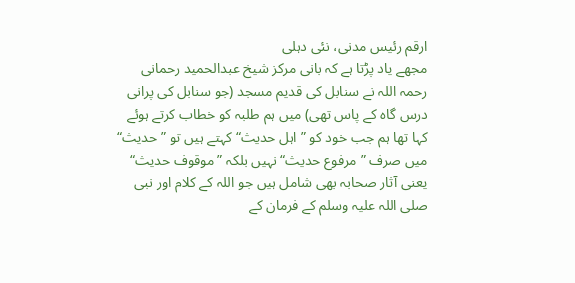ارقم رئیس مدنی، نئی دہلی
مجھے یاد پڑتا ہے کہ بانی مرکز شیخ عبدالحمید رحمانی رحمہ اللہ نے سنابل کی قدیم مسجد (جو سنابل کی پرانی درس گاہ کے پاس تھی) میں ہم طلبہ کو خطاب کرتے ہوئے کہا تھا ہم جب خود کو ”اہل حدیث“ کہتے ہیں تو ”حدیث“ میں صرف ”مرفوع حدیث“ نہیں بلکہ ”موقوف حدیث“ یعنی آثار صحابہ بھی شامل ہیں جو اللہ کے کلام اور نبی صلی اللہ علیہ وسلم کے فرمان کے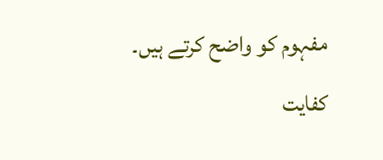مفہوم کو واضح کرتے ہیں۔
کفایت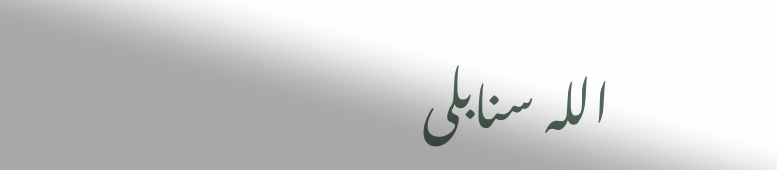اللہ سنابلی